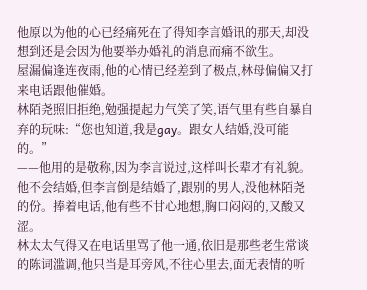他原以为他的心已经痛死在了得知李言婚讯的那天,却没想到还是会因为他要举办婚礼的消息而痛不欲生。
屋漏偏逢连夜雨,他的心情已经差到了极点,林母偏偏又打来电话跟他催婚。
林陌尧照旧拒绝,勉强提起力气笑了笑,语气里有些自暴自弃的玩味:“您也知道,我是gay。跟女人结婚,没可能的。”
——他用的是敬称,因为李言说过,这样叫长辈才有礼貌。
他不会结婚,但李言倒是结婚了,跟别的男人,没他林陌尧的份。捧着电话,他有些不甘心地想,胸口闷闷的,又酸又涩。
林太太气得又在电话里骂了他一通,依旧是那些老生常谈的陈词滥调,他只当是耳旁风,不往心里去,面无表情的听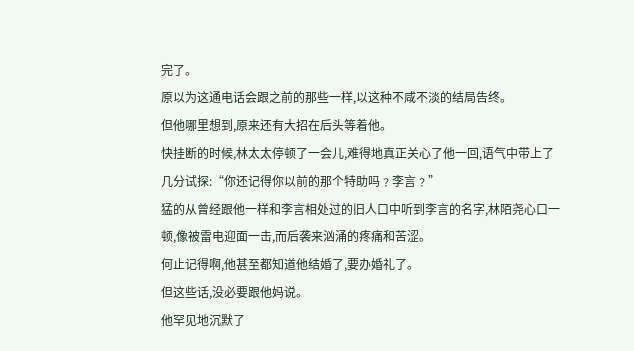完了。
原以为这通电话会跟之前的那些一样,以这种不咸不淡的结局告终。
但他哪里想到,原来还有大招在后头等着他。
快挂断的时候,林太太停顿了一会儿,难得地真正关心了他一回,语气中带上了几分试探:“你还记得你以前的那个特助吗﹖李言﹖”
猛的从曾经跟他一样和李言相处过的旧人口中听到李言的名字,林陌尧心口一顿,像被雷电迎面一击,而后袭来汹涌的疼痛和苦涩。
何止记得啊,他甚至都知道他结婚了,要办婚礼了。
但这些话,没必要跟他妈说。
他罕见地沉默了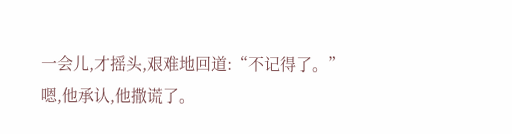一会儿,才摇头,艰难地回道:“不记得了。”
嗯,他承认,他撒谎了。